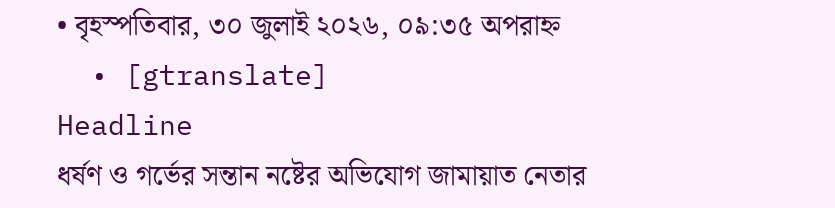• বৃহস্পতিবার, ৩০ জুলাই ২০২৬, ০৯:৩৫ অপরাহ্ন
  • [gtranslate]
Headline
ধর্ষণ ও গর্ভের সন্তান নষ্টের অভিযোগ জামায়াত নেতার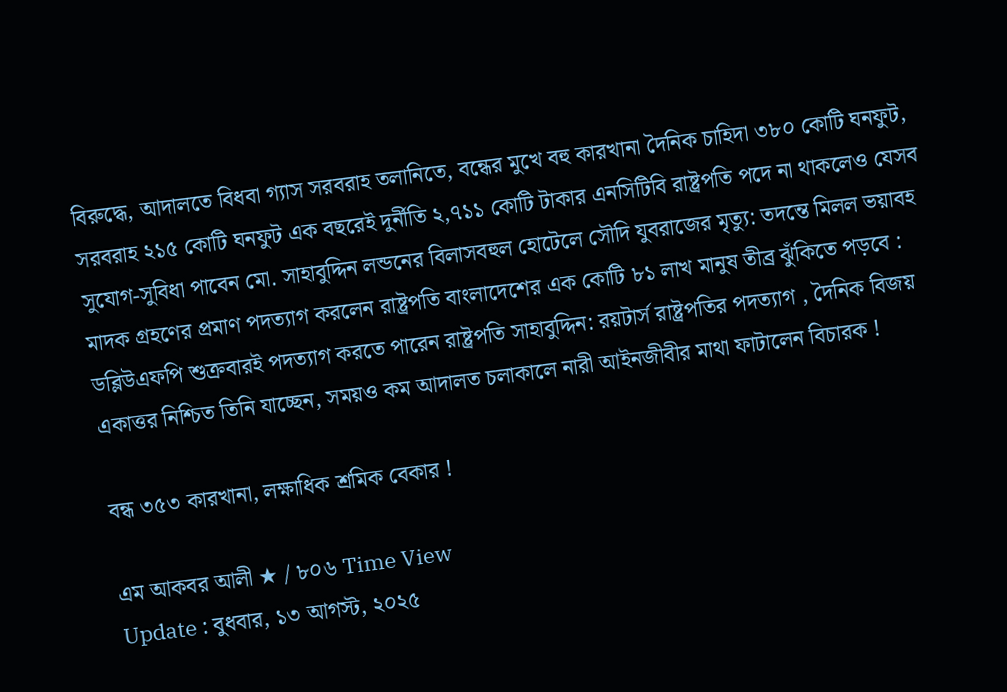বিরুদ্ধে, আদালতে বিধবা গ্যাস সরবরাহ তলানিতে, বন্ধের মুখে বহু কারখানা দৈনিক চাহিদা ৩৮০ কোটি ঘনফুট, সরবরাহ ২১৫ কোটি ঘনফুট এক বছরেই দুর্নীতি ২,৭১১ কোটি টাকার এনসিটিবি রাষ্ট্রপতি পদে না থাকলেও যেসব সুযোগ-সুবিধা পাবেন মো. সাহাবুদ্দিন লন্ডনের বিলাসবহুল হোটেলে সৌদি যুবরাজের মৃত্যু: তদন্তে মিলল ভয়াবহ মাদক গ্রহণের প্রমাণ পদত্যাগ করলেন রাষ্ট্রপতি বাংলাদেশের এক কোটি ৮১ লাখ মানুষ তীব্র ঝুঁকিতে পড়বে : ডব্লিউএফপি শুক্রবারই পদত্যাগ করতে পারেন রাষ্ট্রপতি সাহাবুদ্দিন: রয়টার্স রাষ্ট্রপতির পদত্যাগ , দৈনিক বিজয় একাত্তর নিশ্চিত তিনি যাচ্ছেন, সময়ও কম আদালত চলাকালে নারী আইনজীবীর মাথা ফাটালেন বিচারক !

বন্ধ ৩৫৩ কারখানা, লক্ষাধিক শ্রমিক বেকার !

এম আকবর আলী ★ / ৮০৬ Time View
Update : বুধবার, ১৩ আগস্ট, ২০২৫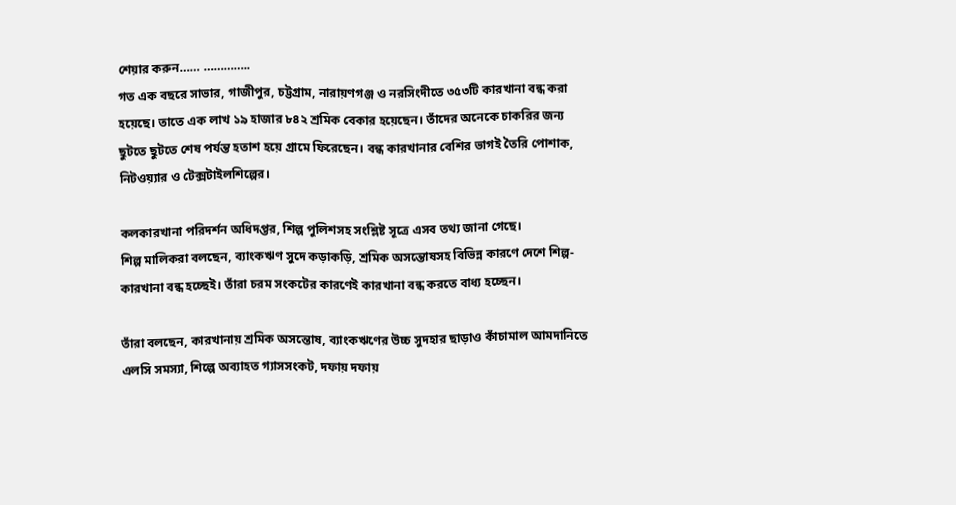শেয়ার করুন…… …………..
গত এক বছরে সাভার, গাজীপুর, চট্টগ্রাম, নারায়ণগঞ্জ ও নরসিংদীতে ৩৫৩টি কারখানা বন্ধ করা হয়েছে। তাতে এক লাখ ১৯ হাজার ৮৪২ শ্রমিক বেকার হয়েছেন। তাঁদের অনেকে চাকরির জন্য ছুটতে ছুটতে শেষ পর্যন্ত হতাশ হয়ে গ্রামে ফিরেছেন। বন্ধ কারখানার বেশির ভাগই তৈরি পোশাক, নিটওয়্যার ও টেক্সটাইলশিল্পের।

কলকারখানা পরিদর্শন অধিদপ্তর, শিল্প পুলিশসহ সংশ্লিষ্ট সূত্রে এসব তথ্য জানা গেছে।
শিল্প মালিকরা বলছেন, ব্যাংকঋণ সুদে কড়াকড়ি, শ্রমিক অসন্তোষসহ বিভিন্ন কারণে দেশে শিল্প-কারখানা বন্ধ হচ্ছেই। তাঁরা চরম সংকটের কারণেই কারখানা বন্ধ করতে বাধ্য হচ্ছেন।

তাঁরা বলছেন, কারখানায় শ্রমিক অসন্তোষ, ব্যাংকঋণের উচ্চ সুদহার ছাড়াও কাঁচামাল আমদানিতে এলসি সমস্যা, শিল্পে অব্যাহত গ্যাসসংকট, দফায় দফায়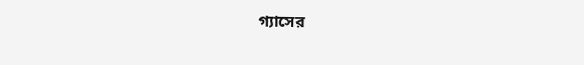গ্যাসের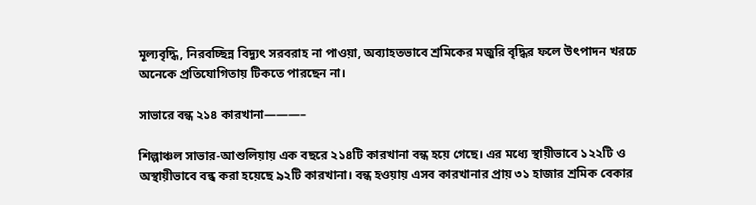মূল্যবৃদ্ধি, নিরবচ্ছিন্ন বিদ্যুৎ সরবরাহ না পাওয়া, অব্যাহতভাবে শ্রমিকের মজুরি বৃদ্ধির ফলে উৎপাদন খরচে অনেকে প্রতিযোগিতায় টিকতে পারছেন না।

সাভারে বন্ধ ২১৪ কারখানা———–

শিল্পাঞ্চল সাভার-আশুলিয়ায় এক বছরে ২১৪টি কারখানা বন্ধ হয়ে গেছে। এর মধ্যে স্থায়ীভাবে ১২২টি ও অস্থায়ীভাবে বন্ধ করা হয়েছে ৯২টি কারখানা। বন্ধ হওয়ায় এসব কারখানার প্রায় ৩১ হাজার শ্রমিক বেকার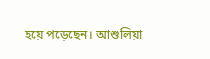হয়ে পড়েছেন। আশুলিয়া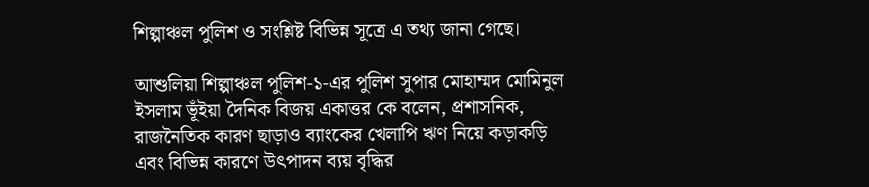শিল্পাঞ্চল পুলিশ ও সংশ্লিষ্ট বিভিন্ন সূত্রে এ তথ্য জানা গেছে।

আশুলিয়া শিল্পাঞ্চল পুলিশ-১-এর পুলিশ সুপার মোহাম্মদ মোমিনুল ইসলাম ভূঁইয়া দৈনিক বিজয় একাত্তর কে বলেন, প্রশাসনিক, রাজনৈতিক কারণ ছাড়াও ব্যাংকের খেলাপি ঋণ নিয়ে কড়াকড়ি এবং বিভিন্ন কারণে উৎপাদন ব্যয় বৃদ্ধির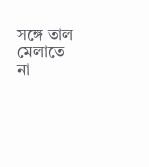সঙ্গে তাল মেলাতে না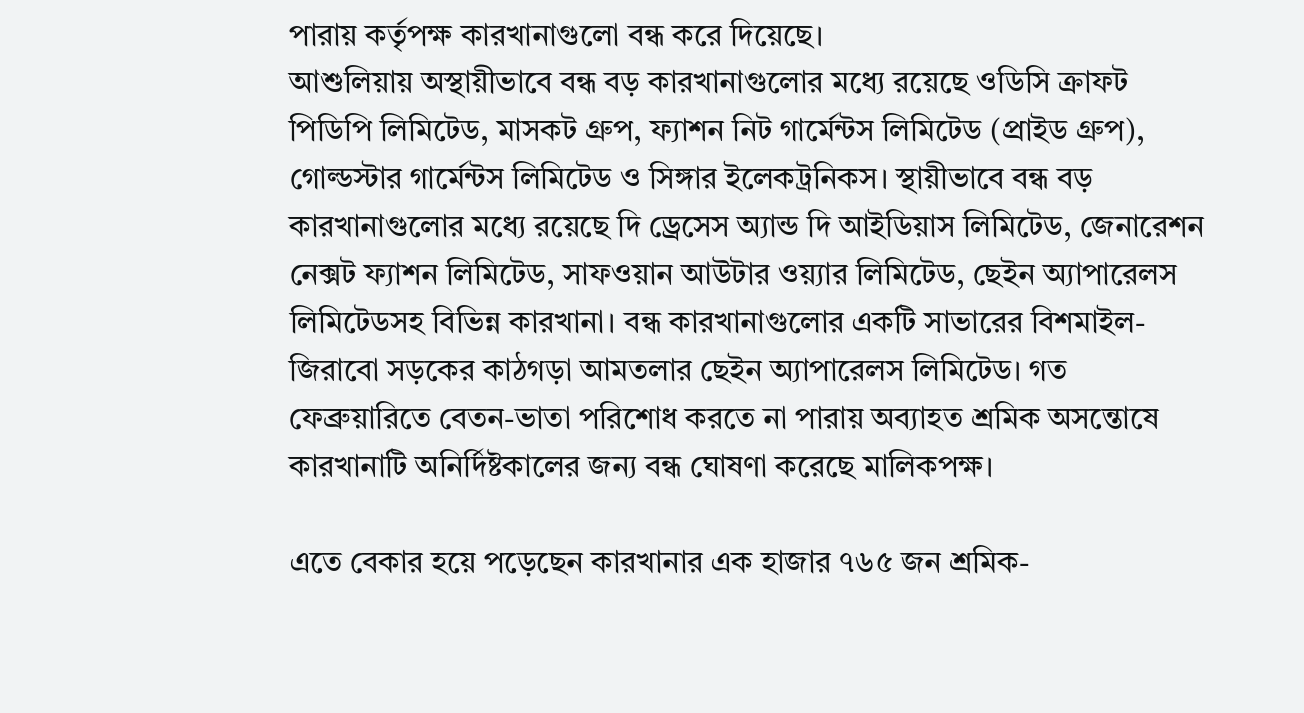পারায় কর্তৃপক্ষ কারখানাগুলো বন্ধ করে দিয়েছে।
আশুলিয়ায় অস্থায়ীভাবে বন্ধ বড় কারখানাগুলোর মধ্যে রয়েছে ওডিসি ক্রাফট পিডিপি লিমিটেড, মাসকট গ্রুপ, ফ্যাশন নিট গার্মেন্টস লিমিটেড (প্রাইড গ্রুপ), গোল্ডস্টার গার্মেন্টস লিমিটেড ও সিঙ্গার ইলেকট্রনিকস। স্থায়ীভাবে বন্ধ বড় কারখানাগুলোর মধ্যে রয়েছে দি ড্রেসেস অ্যান্ড দি আইডিয়াস লিমিটেড, জেনারেশন নেক্সট ফ্যাশন লিমিটেড, সাফওয়ান আউটার ওয়্যার লিমিটেড, ছেইন অ্যাপারেলস লিমিটেডসহ বিভিন্ন কারখানা। বন্ধ কারখানাগুলোর একটি সাভারের বিশমাইল-জিরাবো সড়কের কাঠগড়া আমতলার ছেইন অ্যাপারেলস লিমিটেড। গত ফেব্রুয়ারিতে বেতন-ভাতা পরিশোধ করতে না পারায় অব্যাহত শ্রমিক অসন্তোষে কারখানাটি অনির্দিষ্টকালের জন্য বন্ধ ঘোষণা করেছে মালিকপক্ষ।

এতে বেকার হয়ে পড়েছেন কারখানার এক হাজার ৭৬৫ জন শ্রমিক-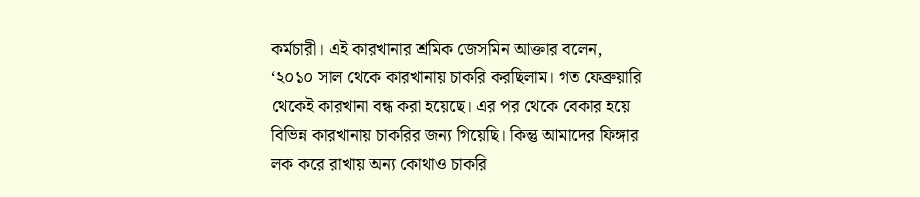কর্মচারী। এই কারখানার শ্রমিক জেসমিন আক্তার বলেন, ‘২০১০ সাল থেকে কারখানায় চাকরি করছিলাম। গত ফেব্রুয়ারি থেকেই কারখানা বন্ধ করা হয়েছে। এর পর থেকে বেকার হয়ে বিভিন্ন কারখানায় চাকরির জন্য গিয়েছি। কিন্তু আমাদের ফিঙ্গার লক করে রাখায় অন্য কোথাও চাকরি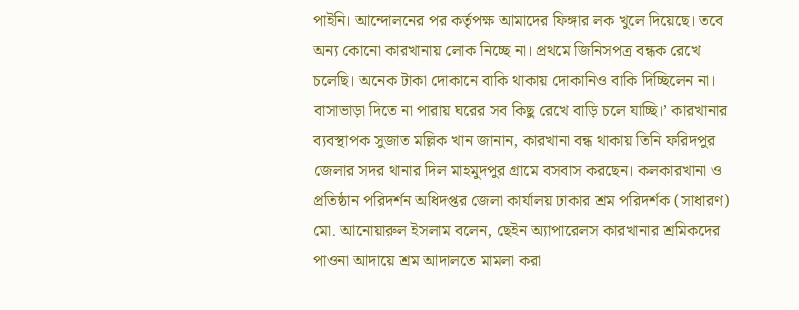পাইনি। আন্দোলনের পর কর্তৃপক্ষ আমাদের ফিঙ্গার লক খুলে দিয়েছে। তবে অন্য কোনো কারখানায় লোক নিচ্ছে না। প্রথমে জিনিসপত্র বন্ধক রেখে চলেছি। অনেক টাকা দোকানে বাকি থাকায় দোকানিও বাকি দিচ্ছিলেন না। বাসাভাড়া দিতে না পারায় ঘরের সব কিছু রেখে বাড়ি চলে যাচ্ছি।’ কারখানার ব্যবস্থাপক সুজাত মল্লিক খান জানান, কারখানা বন্ধ থাকায় তিনি ফরিদপুর জেলার সদর থানার দিল মাহমুদপুর গ্রামে বসবাস করছেন। কলকারখানা ও প্রতিষ্ঠান পরিদর্শন অধিদপ্তর জেলা কার্যালয় ঢাকার শ্রম পরিদর্শক (সাধারণ) মো. আনোয়ারুল ইসলাম বলেন, ছেইন অ্যাপারেলস কারখানার শ্রমিকদের পাওনা আদায়ে শ্রম আদালতে মামলা করা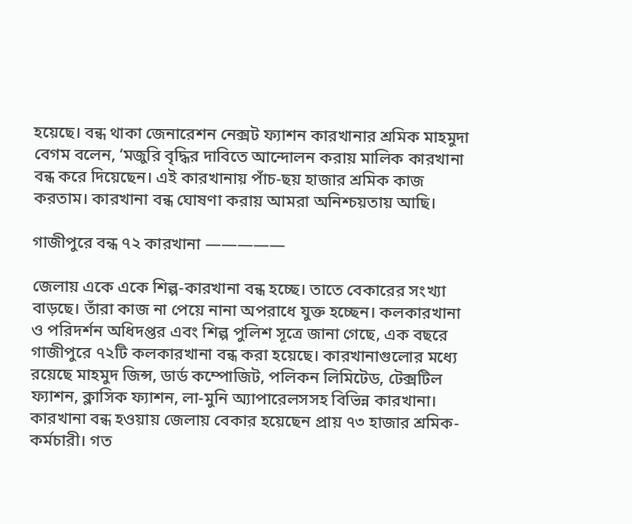হয়েছে। বন্ধ থাকা জেনারেশন নেক্সট ফ্যাশন কারখানার শ্রমিক মাহমুদা বেগম বলেন, ‘মজুরি বৃদ্ধির দাবিতে আন্দোলন করায় মালিক কারখানা বন্ধ করে দিয়েছেন। এই কারখানায় পাঁচ-ছয় হাজার শ্রমিক কাজ করতাম। কারখানা বন্ধ ঘোষণা করায় আমরা অনিশ্চয়তায় আছি।

গাজীপুরে বন্ধ ৭২ কারখানা —————

জেলায় একে একে শিল্প-কারখানা বন্ধ হচ্ছে। তাতে বেকারের সংখ্যা বাড়ছে। তাঁরা কাজ না পেয়ে নানা অপরাধে যুক্ত হচ্ছেন। কলকারখানা ও পরিদর্শন অধিদপ্তর এবং শিল্প পুলিশ সূত্রে জানা গেছে, এক বছরে গাজীপুরে ৭২টি কলকারখানা বন্ধ করা হয়েছে। কারখানাগুলোর মধ্যে রয়েছে মাহমুদ জিন্স, ডার্ড কম্পোজিট, পলিকন লিমিটেড, টেক্সটিল ফ্যাশন, ক্লাসিক ফ্যাশন, লা-মুনি অ্যাপারেলসসহ বিভিন্ন কারখানা। কারখানা বন্ধ হওয়ায় জেলায় বেকার হয়েছেন প্রায় ৭৩ হাজার শ্রমিক-কর্মচারী। গত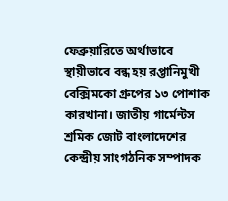ফেব্রুয়ারিতে অর্থাভাবে স্থায়ীভাবে বন্ধ হয় রপ্তানিমুখী বেক্সিমকো গ্রুপের ১৩ পোশাক কারখানা। জাতীয় গার্মেন্টস শ্রমিক জোট বাংলাদেশের কেন্দ্রীয় সাংগঠনিক সম্পাদক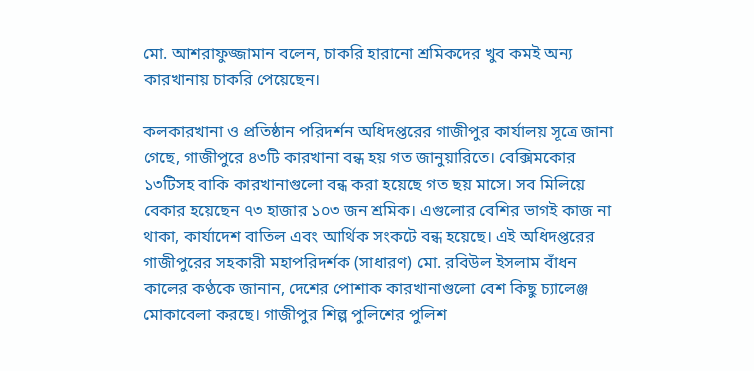মো. আশরাফুজ্জামান বলেন, চাকরি হারানো শ্রমিকদের খুব কমই অন্য কারখানায় চাকরি পেয়েছেন।

কলকারখানা ও প্রতিষ্ঠান পরিদর্শন অধিদপ্তরের গাজীপুর কার্যালয় সূত্রে জানা গেছে, গাজীপুরে ৪৩টি কারখানা বন্ধ হয় গত জানুয়ারিতে। বেক্সিমকোর ১৩টিসহ বাকি কারখানাগুলো বন্ধ করা হয়েছে গত ছয় মাসে। সব মিলিয়ে বেকার হয়েছেন ৭৩ হাজার ১০৩ জন শ্রমিক। এগুলোর বেশির ভাগই কাজ না থাকা, কার্যাদেশ বাতিল এবং আর্থিক সংকটে বন্ধ হয়েছে। এই অধিদপ্তরের গাজীপুরের সহকারী মহাপরিদর্শক (সাধারণ) মো. রবিউল ইসলাম বাঁধন কালের কণ্ঠকে জানান, দেশের পোশাক কারখানাগুলো বেশ কিছু চ্যালেঞ্জ মোকাবেলা করছে। গাজীপুর শিল্প পুলিশের পুলিশ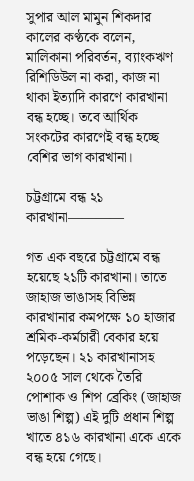সুপার আল মামুন শিকদার কালের কণ্ঠকে বলেন, মালিকানা পরিবর্তন, ব্যাংকঋণ রিশিডিউল না করা, কাজ না থাকা ইত্যাদি কারণে কারখানা বন্ধ হচ্ছে। তবে আর্থিক সংকটের কারণেই বন্ধ হচ্ছে বেশির ভাগ কারখানা।

চট্টগ্রামে বন্ধ ২১ কারখানা————

গত এক বছরে চট্টগ্রামে বন্ধ হয়েছে ২১টি কারখানা। তাতে জাহাজ ভাঙাসহ বিভিন্ন কারখানার কমপক্ষে ১০ হাজার শ্রমিক-কর্মচারী বেকার হয়ে পড়েছেন। ২১ কারখানাসহ ২০০৫ সাল থেকে তৈরি পোশাক ও শিপ ব্রেকিং (জাহাজ ভাঙা শিল্প) এই দুটি প্রধান শিল্প খাতে ৪১৬ কারখানা একে একে বন্ধ হয়ে গেছে।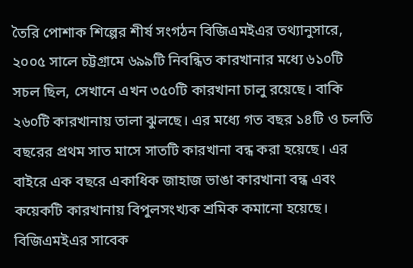তৈরি পোশাক শিল্পের শীর্ষ সংগঠন বিজিএমইএর তথ্যানুসারে, ২০০৫ সালে চট্টগ্রামে ৬৯৯টি নিবন্ধিত কারখানার মধ্যে ৬১০টি সচল ছিল, সেখানে এখন ৩৫০টি কারখানা চালু রয়েছে। বাকি ২৬০টি কারখানায় তালা ঝুলছে। এর মধ্যে গত বছর ১৪টি ও চলতি বছরের প্রথম সাত মাসে সাতটি কারখানা বন্ধ করা হয়েছে। এর বাইরে এক বছরে একাধিক জাহাজ ভাঙা কারখানা বন্ধ এবং কয়েকটি কারখানায় বিপুলসংখ্যক শ্রমিক কমানো হয়েছে। বিজিএমইএর সাবেক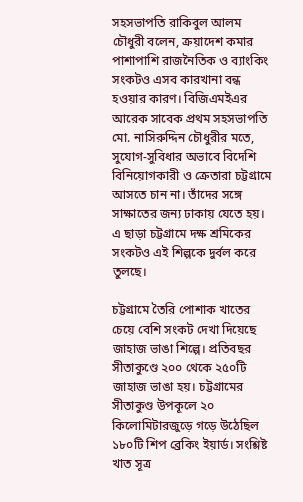সহসভাপতি রাকিবুল আলম চৌধুরী বলেন, ক্রয়াদেশ কমার পাশাপাশি রাজনৈতিক ও ব্যাংকিং সংকটও এসব কারখানা বন্ধ হওয়ার কারণ। বিজিএমইএর আরেক সাবেক প্রথম সহসভাপতি মো. নাসিরুদ্দিন চৌধুরীর মতে, সুযোগ-সুবিধার অভাবে বিদেশি বিনিয়োগকারী ও ক্রেতারা চট্টগ্রামে আসতে চান না। তাঁদের সঙ্গে সাক্ষাতের জন্য ঢাকায় যেতে হয়। এ ছাড়া চট্টগ্রামে দক্ষ শ্রমিকের সংকটও এই শিল্পকে দুর্বল করে তুলছে।

চট্টগ্রামে তৈরি পোশাক খাতের চেয়ে বেশি সংকট দেখা দিয়েছে জাহাজ ভাঙা শিল্পে। প্রতিবছর সীতাকুণ্ডে ২০০ থেকে ২৫০টি জাহাজ ভাঙা হয়। চট্টগ্রামের সীতাকুণ্ড উপকূলে ২০ কিলোমিটারজুড়ে গড়ে উঠেছিল ১৮০টি শিপ ব্রেকিং ইয়ার্ড। সংশ্লিষ্ট খাত সূত্র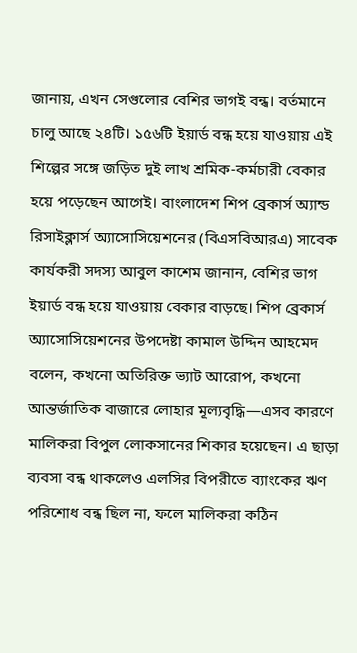জানায়, এখন সেগুলোর বেশির ভাগই বন্ধ। বর্তমানে চালু আছে ২৪টি। ১৫৬টি ইয়ার্ড বন্ধ হয়ে যাওয়ায় এই শিল্পের সঙ্গে জড়িত দুই লাখ শ্রমিক-কর্মচারী বেকার হয়ে পড়েছেন আগেই। বাংলাদেশ শিপ ব্রেকার্স অ্যান্ড রিসাইক্লার্স অ্যাসোসিয়েশনের (বিএসবিআরএ) সাবেক কার্যকরী সদস্য আবুল কাশেম জানান, বেশির ভাগ ইয়ার্ড বন্ধ হয়ে যাওয়ায় বেকার বাড়ছে। শিপ ব্রেকার্স অ্যাসোসিয়েশনের উপদেষ্টা কামাল উদ্দিন আহমেদ বলেন, কখনো অতিরিক্ত ভ্যাট আরোপ, কখনো আন্তর্জাতিক বাজারে লোহার মূল্যবৃদ্ধি—এসব কারণে মালিকরা বিপুল লোকসানের শিকার হয়েছেন। এ ছাড়া ব্যবসা বন্ধ থাকলেও এলসির বিপরীতে ব্যাংকের ঋণ পরিশোধ বন্ধ ছিল না, ফলে মালিকরা কঠিন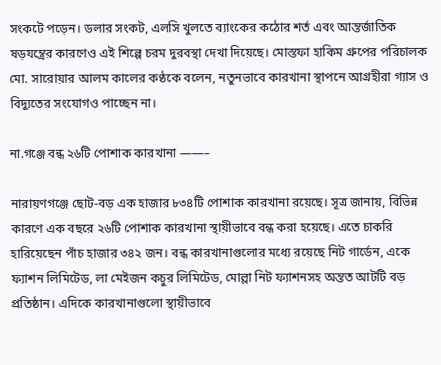সংকটে পড়েন। ডলার সংকট, এলসি খুলতে ব্যাংকের কঠোর শর্ত এবং আন্তর্জাতিক ষড়যন্ত্রের কারণেও এই শিল্পে চরম দুরবস্থা দেখা দিয়েছে। মোস্তফা হাকিম গ্রুপের পরিচালক মো. সারোয়ার আলম কালের কণ্ঠকে বলেন, নতুনভাবে কারখানা স্থাপনে আগ্রহীরা গ্যাস ও বিদ্যুতের সংযোগও পাচ্ছেন না।

না.গঞ্জে বন্ধ ২৬টি পোশাক কারখানা ——–

নারায়ণগঞ্জে ছোট-বড় এক হাজার ৮৩৪টি পোশাক কারখানা রয়েছে। সূত্র জানায়, বিভিন্ন কারণে এক বছরে ২৬টি পোশাক কারখানা স্থায়ীভাবে বন্ধ করা হয়েছে। এতে চাকরি হারিয়েছেন পাঁচ হাজার ৩৪২ জন। বন্ধ কারখানাগুলোর মধ্যে রয়েছে নিট গার্ডেন, একে ফ্যাশন লিমিটেড, লা মেইজন কচুর লিমিটেড, মোল্লা নিট ফ্যাশনসহ অন্তত আটটি বড় প্রতিষ্ঠান। এদিকে কারখানাগুলো স্থায়ীভাবে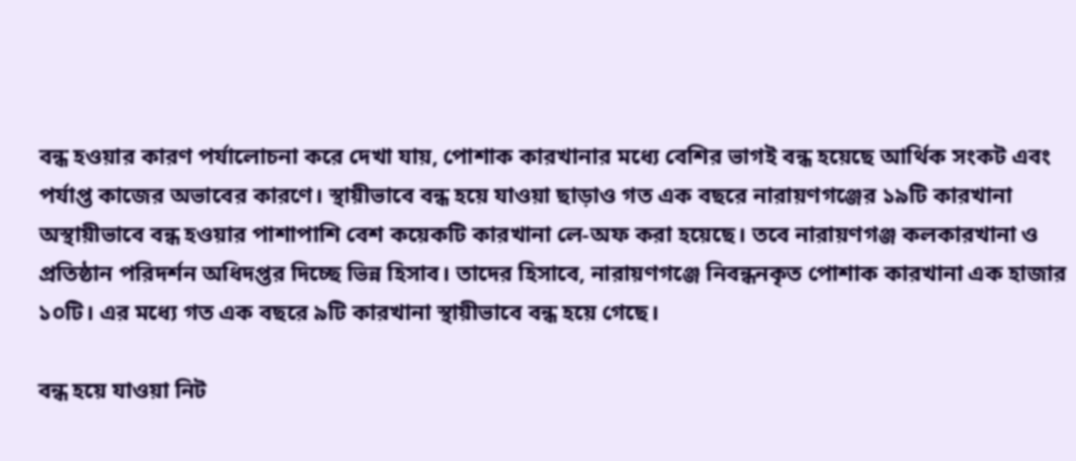বন্ধ হওয়ার কারণ পর্যালোচনা করে দেখা যায়, পোশাক কারখানার মধ্যে বেশির ভাগই বন্ধ হয়েছে আর্থিক সংকট এবং পর্যাপ্ত কাজের অভাবের কারণে। স্থায়ীভাবে বন্ধ হয়ে যাওয়া ছাড়াও গত এক বছরে নারায়ণগঞ্জের ১৯টি কারখানা অস্থায়ীভাবে বন্ধ হওয়ার পাশাপাশি বেশ কয়েকটি কারখানা লে-অফ করা হয়েছে। তবে নারায়ণগঞ্জ কলকারখানা ও প্রতিষ্ঠান পরিদর্শন অধিদপ্তর দিচ্ছে ভিন্ন হিসাব। তাদের হিসাবে, নারায়ণগঞ্জে নিবন্ধনকৃত পোশাক কারখানা এক হাজার ১০টি। এর মধ্যে গত এক বছরে ৯টি কারখানা স্থায়ীভাবে বন্ধ হয়ে গেছে।

বন্ধ হয়ে যাওয়া নিট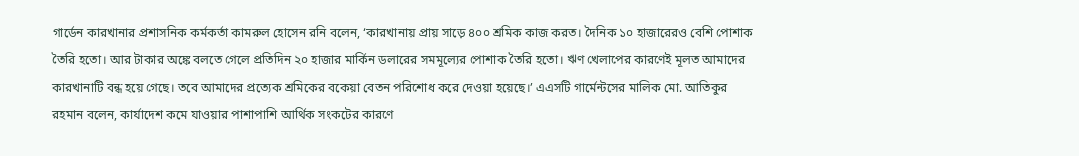গার্ডেন কারখানার প্রশাসনিক কর্মকর্তা কামরুল হোসেন রনি বলেন, ‘কারখানায় প্রায় সাড়ে ৪০০ শ্রমিক কাজ করত। দৈনিক ১০ হাজারেরও বেশি পোশাক তৈরি হতো। আর টাকার অঙ্কে বলতে গেলে প্রতিদিন ২০ হাজার মার্কিন ডলারের সমমূল্যের পোশাক তৈরি হতো। ঋণ খেলাপের কারণেই মূলত আমাদের কারখানাটি বন্ধ হয়ে গেছে। তবে আমাদের প্রত্যেক শ্রমিকের বকেয়া বেতন পরিশোধ করে দেওয়া হয়েছে।’ এএসটি গার্মেন্টসের মালিক মো. আতিকুর রহমান বলেন, কার্যাদেশ কমে যাওয়ার পাশাপাশি আর্থিক সংকটের কারণে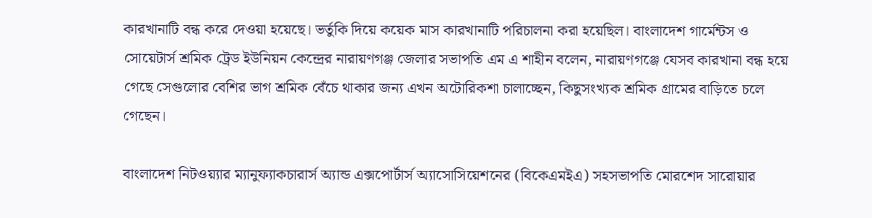কারখানাটি বন্ধ করে দেওয়া হয়েছে। ভর্তুকি দিয়ে কয়েক মাস কারখানাটি পরিচালনা করা হয়েছিল। বাংলাদেশ গার্মেন্টস ও সোয়েটার্স শ্রমিক ট্রেড ইউনিয়ন কেন্দ্রের নারায়ণগঞ্জ জেলার সভাপতি এম এ শাহীন বলেন, নারায়ণগঞ্জে যেসব কারখানা বন্ধ হয়ে গেছে সেগুলোর বেশির ভাগ শ্রমিক বেঁচে থাকার জন্য এখন অটোরিকশা চালাচ্ছেন, কিছুসংখ্যক শ্রমিক গ্রামের বাড়িতে চলে গেছেন।

বাংলাদেশ নিটওয়্যার ম্যানুফ্যাকচারার্স অ্যান্ড এক্সপোর্টার্স অ্যাসোসিয়েশনের (বিকেএমইএ) সহসভাপতি মোরশেদ সারোয়ার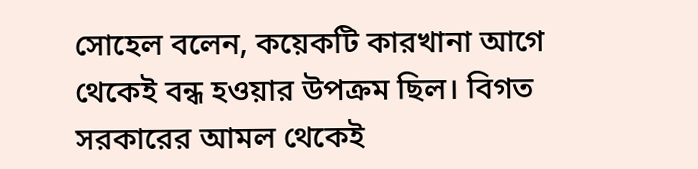সোহেল বলেন, কয়েকটি কারখানা আগে থেকেই বন্ধ হওয়ার উপক্রম ছিল। বিগত সরকারের আমল থেকেই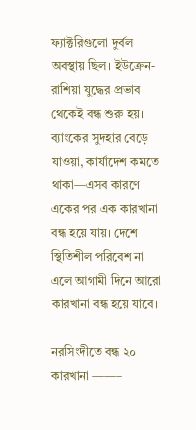ফ্যাক্টরিগুলো দুর্বল অবস্থায় ছিল। ইউক্রেন-রাশিয়া যুদ্ধের প্রভাব থেকেই বন্ধ শুরু হয়। ব্যাংকের সুদহার বেড়ে যাওয়া, কার্যাদেশ কমতে থাকা—এসব কারণে একের পর এক কারখানা বন্ধ হয়ে যায়। দেশে স্থিতিশীল পরিবেশ না এলে আগামী দিনে আরো কারখানা বন্ধ হয়ে যাবে।

নরসিংদীতে বন্ধ ২০ কারখানা ——–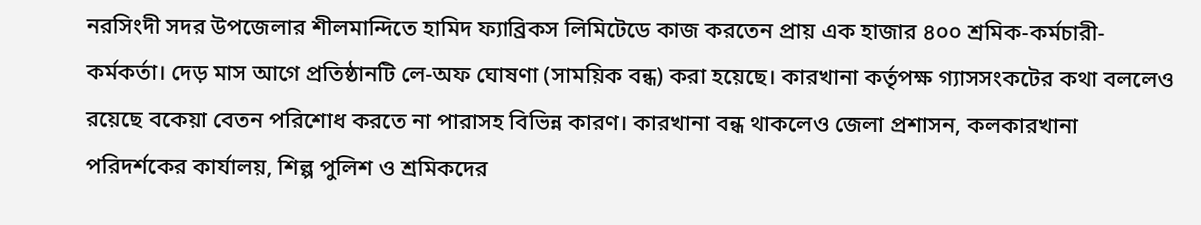নরসিংদী সদর উপজেলার শীলমান্দিতে হামিদ ফ্যাব্রিকস লিমিটেডে কাজ করতেন প্রায় এক হাজার ৪০০ শ্রমিক-কর্মচারী-কর্মকর্তা। দেড় মাস আগে প্রতিষ্ঠানটি লে-অফ ঘোষণা (সাময়িক বন্ধ) করা হয়েছে। কারখানা কর্তৃপক্ষ গ্যাসসংকটের কথা বললেও রয়েছে বকেয়া বেতন পরিশোধ করতে না পারাসহ বিভিন্ন কারণ। কারখানা বন্ধ থাকলেও জেলা প্রশাসন, কলকারখানা পরিদর্শকের কার্যালয়, শিল্প পুলিশ ও শ্রমিকদের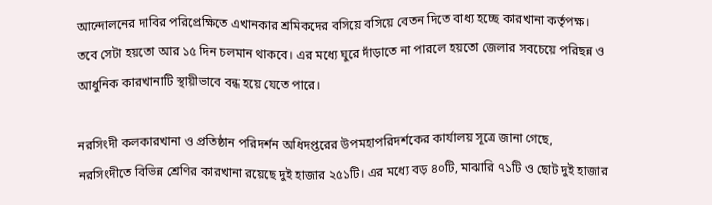আন্দোলনের দাবির পরিপ্রেক্ষিতে এখানকার শ্রমিকদের বসিয়ে বসিয়ে বেতন দিতে বাধ্য হচ্ছে কারখানা কর্তৃপক্ষ। তবে সেটা হয়তো আর ১৫ দিন চলমান থাকবে। এর মধ্যে ঘুরে দাঁড়াতে না পারলে হয়তো জেলার সবচেয়ে পরিছন্ন ও আধুনিক কারখানাটি স্থায়ীভাবে বন্ধ হয়ে যেতে পারে।

নরসিংদী কলকারখানা ও প্রতিষ্ঠান পরিদর্শন অধিদপ্তরের উপমহাপরিদর্শকের কার্যালয় সূত্রে জানা গেছে, নরসিংদীতে বিভিন্ন শ্রেণির কারখানা রয়েছে দুই হাজার ২৫১টি। এর মধ্যে বড় ৪০টি, মাঝারি ৭১টি ও ছোট দুই হাজার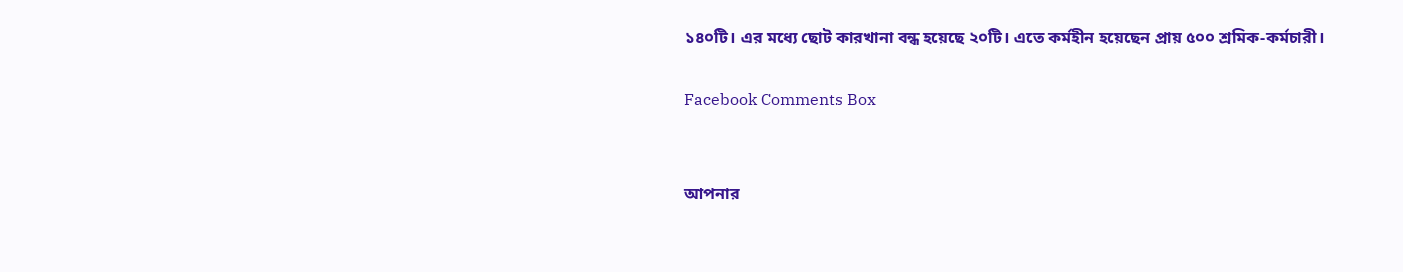১৪০টি। এর মধ্যে ছোট কারখানা বন্ধ হয়েছে ২০টি। এতে কর্মহীন হয়েছেন প্রায় ৫০০ শ্রমিক-কর্মচারী।

Facebook Comments Box


আপনার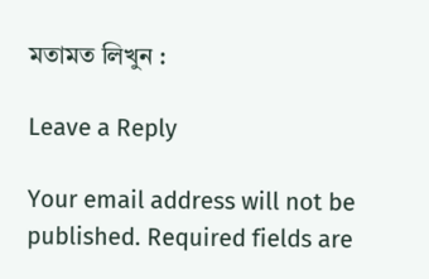মতামত লিখুন :

Leave a Reply

Your email address will not be published. Required fields are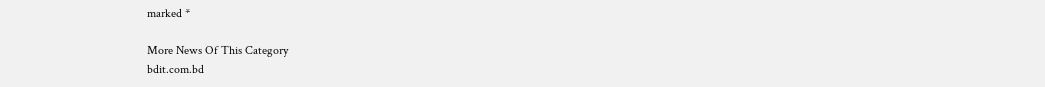marked *

More News Of This Category
bdit.com.bd